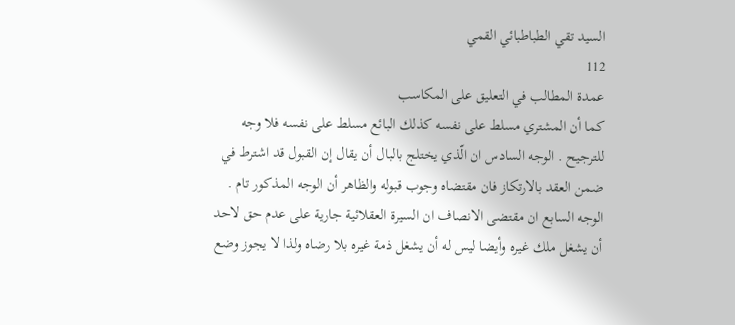السيد تقي الطباطبائي القمي
112
عمدة المطالب في التعليق على المكاسب
كما أن المشتري مسلط على نفسه كذلك البائع مسلط على نفسه فلا وجه للترجيح . الوجه السادس ان الّذي يختلج بالبال أن يقال إن القبول قد اشترط في ضمن العقد بالارتكاز فان مقتضاه وجوب قبوله والظاهر أن الوجه المذكور تام . الوجه السابع ان مقتضى الانصاف ان السيرة العقلائية جارية على عدم حق لاحد أن يشغل ملك غيره وأيضا ليس له أن يشغل ذمة غيره بلا رضاه ولذا لا يجوز وضع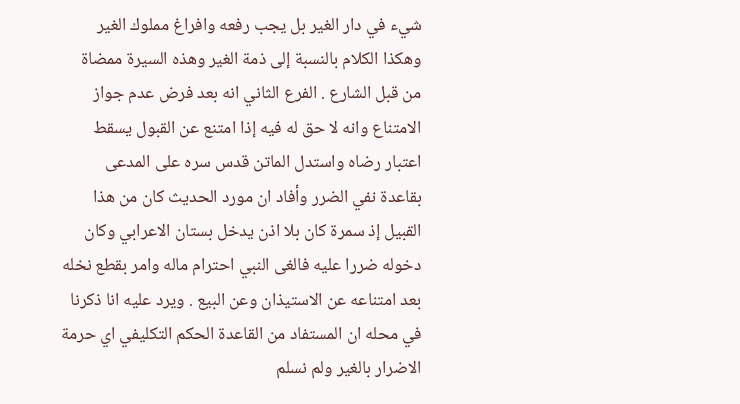شيء في دار الغير بل يجب رفعه وافراغ مملوك الغير وهكذا الكلام بالنسبة إلى ذمة الغير وهذه السيرة ممضاة من قبل الشارع . الفرع الثاني انه بعد فرض عدم جواز الامتناع وانه لا حق له فيه إذا امتنع عن القبول يسقط اعتبار رضاه واستدل الماتن قدس سره على المدعى بقاعدة نفي الضرر وأفاد ان مورد الحديث كان من هذا القبيل إذ سمرة كان بلا اذن يدخل بستان الاعرابي وكان دخوله ضررا عليه فالغى النبي احترام ماله وامر بقطع نخله بعد امتناعه عن الاستيذان وعن البيع . ويرد عليه انا ذكرنا في محله ان المستفاد من القاعدة الحكم التكليفي اي حرمة الاضرار بالغير ولم نسلم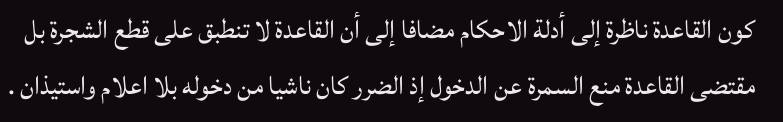كون القاعدة ناظرة إلى أدلة الاحكام مضافا إلى أن القاعدة لا تنطبق على قطع الشجرة بل مقتضى القاعدة منع السمرة عن الدخول إذ الضرر كان ناشيا من دخوله بلا اعلام واستيذان .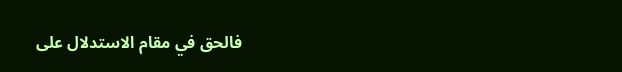فالحق في مقام الاستدلال على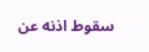سقوط اذنه عن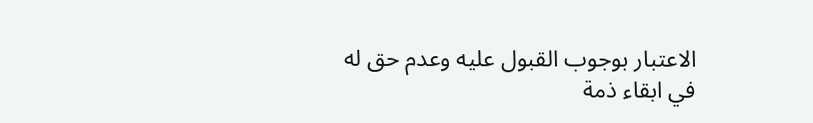الاعتبار بوجوب القبول عليه وعدم حق له في ابقاء ذمة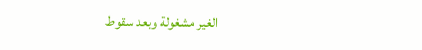الغير مشغولة وبعد سقوط